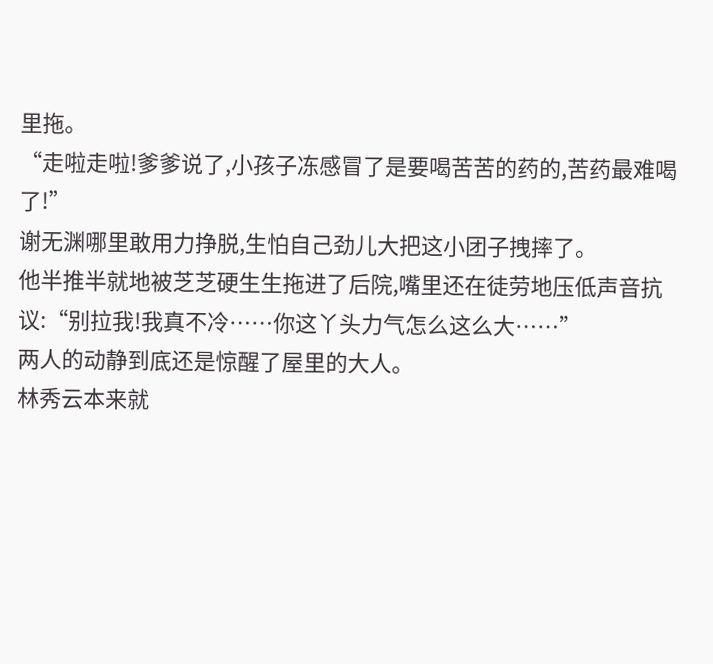里拖。
“走啦走啦!爹爹说了,小孩子冻感冒了是要喝苦苦的药的,苦药最难喝了!”
谢无渊哪里敢用力挣脱,生怕自己劲儿大把这小团子拽摔了。
他半推半就地被芝芝硬生生拖进了后院,嘴里还在徒劳地压低声音抗议:“别拉我!我真不冷……你这丫头力气怎么这么大……”
两人的动静到底还是惊醒了屋里的大人。
林秀云本来就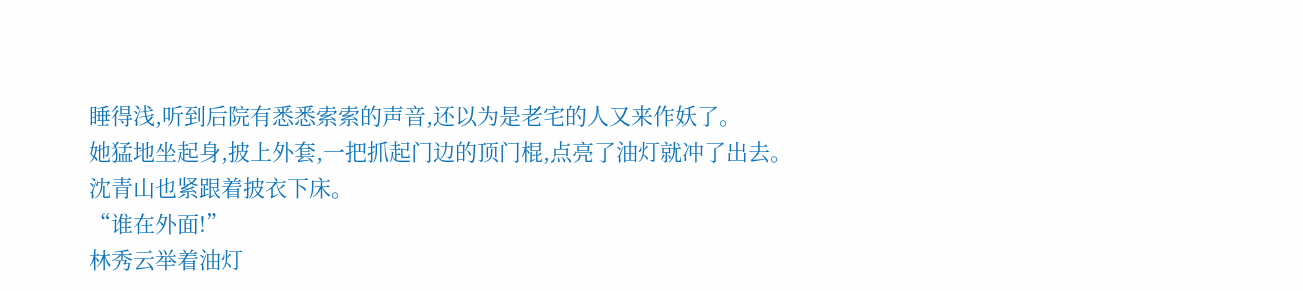睡得浅,听到后院有悉悉索索的声音,还以为是老宅的人又来作妖了。
她猛地坐起身,披上外套,一把抓起门边的顶门棍,点亮了油灯就冲了出去。
沈青山也紧跟着披衣下床。
“谁在外面!”
林秀云举着油灯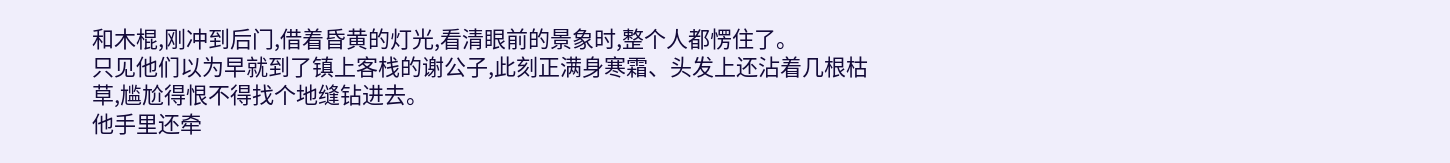和木棍,刚冲到后门,借着昏黄的灯光,看清眼前的景象时,整个人都愣住了。
只见他们以为早就到了镇上客栈的谢公子,此刻正满身寒霜、头发上还沾着几根枯草,尴尬得恨不得找个地缝钻进去。
他手里还牵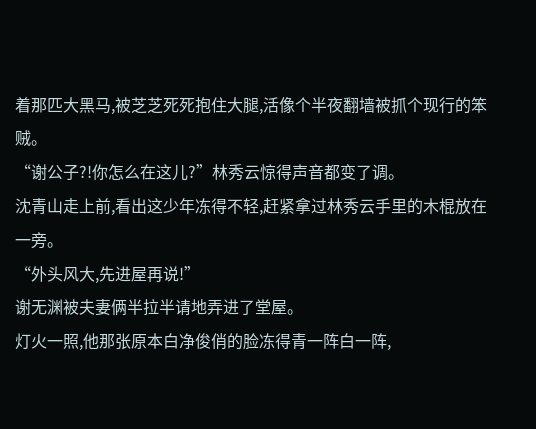着那匹大黑马,被芝芝死死抱住大腿,活像个半夜翻墙被抓个现行的笨贼。
“谢公子?!你怎么在这儿?”林秀云惊得声音都变了调。
沈青山走上前,看出这少年冻得不轻,赶紧拿过林秀云手里的木棍放在一旁。
“外头风大,先进屋再说!”
谢无渊被夫妻俩半拉半请地弄进了堂屋。
灯火一照,他那张原本白净俊俏的脸冻得青一阵白一阵,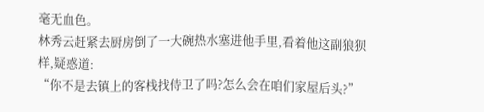毫无血色。
林秀云赶紧去厨房倒了一大碗热水塞进他手里,看着他这副狼狈样,疑惑道:
“你不是去镇上的客栈找侍卫了吗?怎么会在咱们家屋后头?”